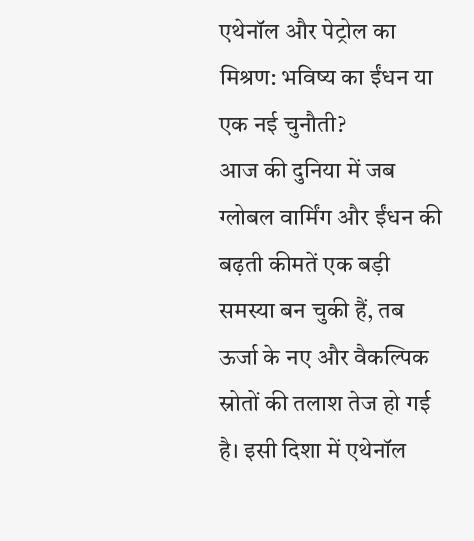एथेनॉल और पेट्रोल का मिश्रण: भविष्य का ईंधन या एक नई चुनौती?
आज की दुनिया में जब ग्लोबल वार्मिंग और ईंधन की बढ़ती कीमतें एक बड़ी समस्या बन चुकी हैं, तब ऊर्जा के नए और वैकल्पिक स्रोतों की तलाश तेज हो गई है। इसी दिशा में एथेनॉल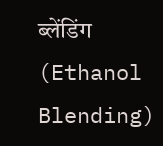ब्लेंडिंग (Ethanol Blending)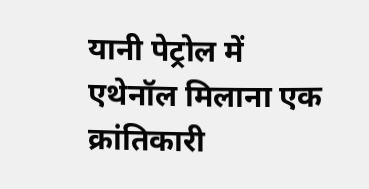यानी पेट्रोल में एथेनॉल मिलाना एक क्रांतिकारी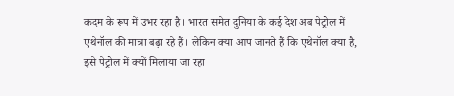कदम के रूप में उभर रहा है। भारत समेत दुनिया के कई देश अब पेट्रोल में एथेनॉल की मात्रा बढ़ा रहे हैं। लेकिन क्या आप जानते हैं कि एथेनॉल क्या है, इसे पेट्रोल में क्यों मिलाया जा रहा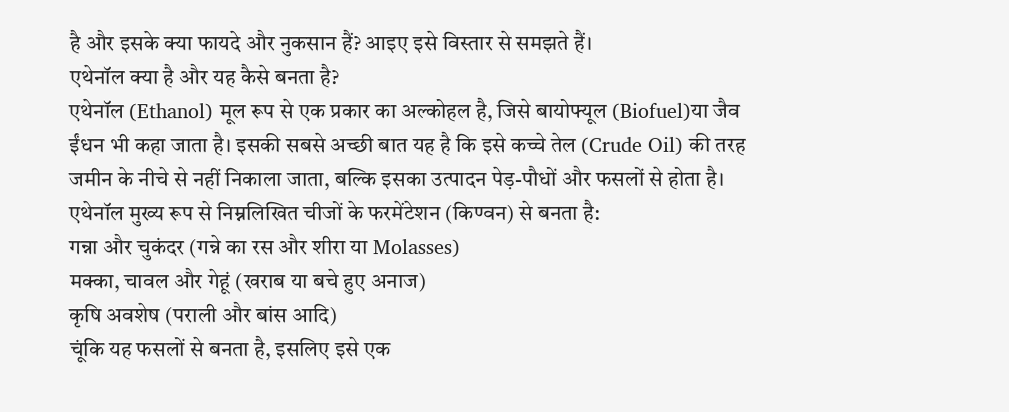है और इसके क्या फायदे और नुकसान हैं? आइए इसे विस्तार से समझते हैं।
एथेनॉल क्या है और यह कैसे बनता है?
एथेनॉल (Ethanol) मूल रूप से एक प्रकार का अल्कोहल है, जिसे बायोफ्यूल (Biofuel)या जैव ईंधन भी कहा जाता है। इसकी सबसे अच्छी बात यह है कि इसे कच्चे तेल (Crude Oil) की तरह जमीन के नीचे से नहीं निकाला जाता, बल्कि इसका उत्पादन पेड़-पौधों और फसलों से होता है।
एथेनॉल मुख्य रूप से निम्नलिखित चीजों के फरमेंटेशन (किण्वन) से बनता है:
गन्ना और चुकंदर (गन्ने का रस और शीरा या Molasses)
मक्का, चावल और गेहूं (खराब या बचे हुए अनाज)
कृषि अवशेष (पराली और बांस आदि)
चूंकि यह फसलों से बनता है, इसलिए इसे एक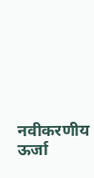नवीकरणीय ऊर्जा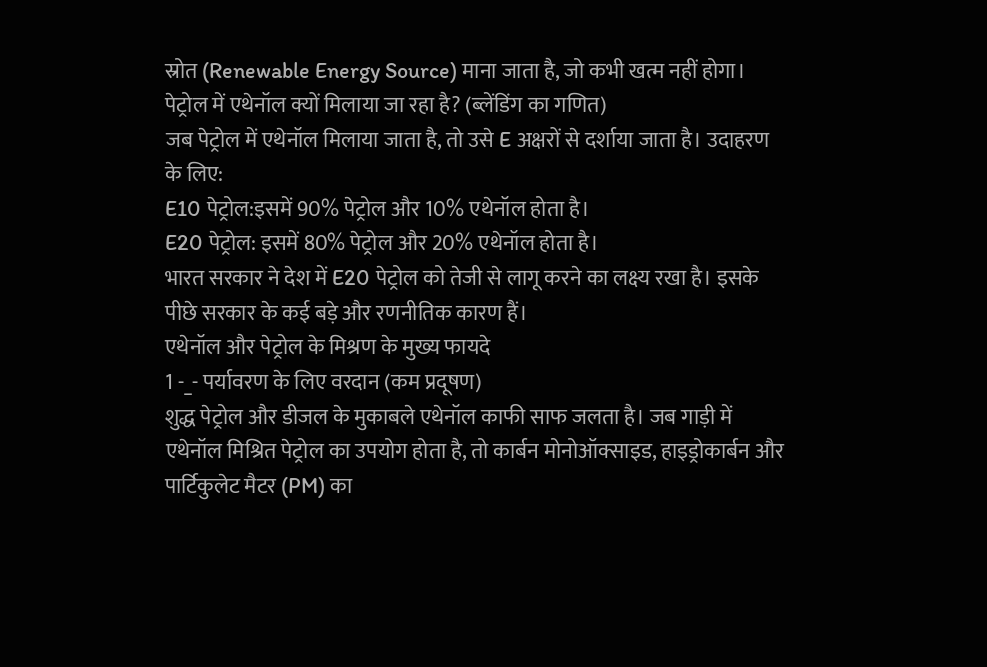स्रोत (Renewable Energy Source) माना जाता है, जो कभी खत्म नहीं होगा।
पेट्रोल में एथेनॉल क्यों मिलाया जा रहा है? (ब्लेंडिंग का गणित)
जब पेट्रोल में एथेनॉल मिलाया जाता है, तो उसे E अक्षरों से दर्शाया जाता है। उदाहरण के लिए:
E10 पेट्रोल:इसमें 90% पेट्रोल और 10% एथेनॉल होता है।
E20 पेट्रोल: इसमें 80% पेट्रोल और 20% एथेनॉल होता है।
भारत सरकार ने देश में E20 पेट्रोल को तेजी से लागू करने का लक्ष्य रखा है। इसके पीछे सरकार के कई बड़े और रणनीतिक कारण हैं।
एथेनॉल और पेट्रोल के मिश्रण के मुख्य फायदे
1 -_- पर्यावरण के लिए वरदान (कम प्रदूषण)
शुद्ध पेट्रोल और डीजल के मुकाबले एथेनॉल काफी साफ जलता है। जब गाड़ी में एथेनॉल मिश्रित पेट्रोल का उपयोग होता है, तो कार्बन मोनोऑक्साइड, हाइड्रोकार्बन और पार्टिकुलेट मैटर (PM) का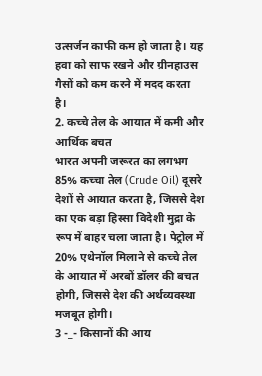उत्सर्जन काफी कम हो जाता है। यह हवा को साफ रखने और ग्रीनहाउस गैसों को कम करने में मदद करता है।
2. कच्चे तेल के आयात में कमी और आर्थिक बचत
भारत अपनी जरूरत का लगभग 85% कच्चा तेल (Crude Oil) दूसरे देशों से आयात करता है, जिससे देश का एक बड़ा हिस्सा विदेशी मुद्रा के रूप में बाहर चला जाता है। पेट्रोल में 20% एथेनॉल मिलाने से कच्चे तेल के आयात में अरबों डॉलर की बचत होगी, जिससे देश की अर्थव्यवस्था मजबूत होगी।
3 -_- किसानों की आय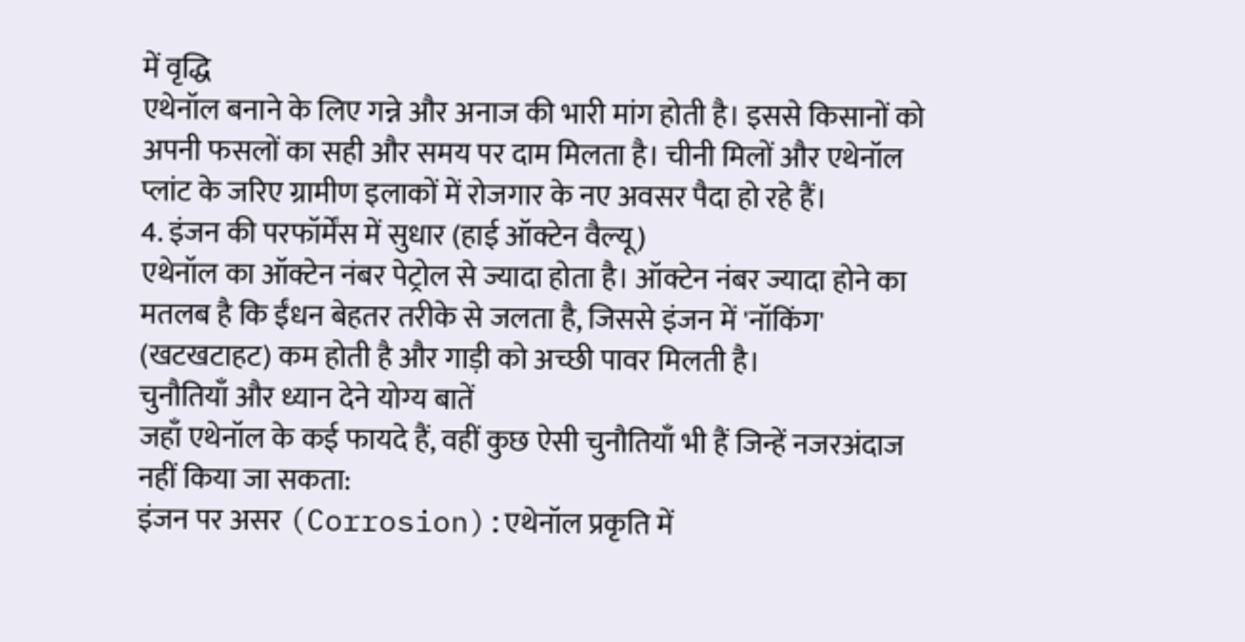में वृद्धि
एथेनॉल बनाने के लिए गन्ने और अनाज की भारी मांग होती है। इससे किसानों को अपनी फसलों का सही और समय पर दाम मिलता है। चीनी मिलों और एथेनॉल प्लांट के जरिए ग्रामीण इलाकों में रोजगार के नए अवसर पैदा हो रहे हैं।
4. इंजन की परफॉर्मेंस में सुधार (हाई ऑक्टेन वैल्यू)
एथेनॉल का ऑक्टेन नंबर पेट्रोल से ज्यादा होता है। ऑक्टेन नंबर ज्यादा होने का मतलब है कि ईंधन बेहतर तरीके से जलता है, जिससे इंजन में 'नॉकिंग' (खटखटाहट) कम होती है और गाड़ी को अच्छी पावर मिलती है।
चुनौतियाँ और ध्यान देने योग्य बातें
जहाँ एथेनॉल के कई फायदे हैं, वहीं कुछ ऐसी चुनौतियाँ भी हैं जिन्हें नजरअंदाज नहीं किया जा सकता:
इंजन पर असर (Corrosion):एथेनॉल प्रकृति में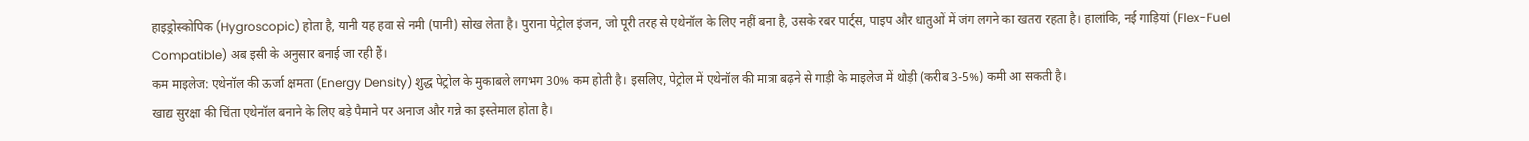हाइड्रोस्कोपिक (Hygroscopic) होता है, यानी यह हवा से नमी (पानी) सोख लेता है। पुराना पेट्रोल इंजन, जो पूरी तरह से एथेनॉल के लिए नहीं बना है, उसके रबर पार्ट्स, पाइप और धातुओं में जंग लगने का खतरा रहता है। हालांकि, नई गाड़ियां (Flex-Fuel Compatible) अब इसी के अनुसार बनाई जा रही हैं।
कम माइलेज: एथेनॉल की ऊर्जा क्षमता (Energy Density) शुद्ध पेट्रोल के मुकाबले लगभग 30% कम होती है। इसलिए, पेट्रोल में एथेनॉल की मात्रा बढ़ने से गाड़ी के माइलेज में थोड़ी (करीब 3-5%) कमी आ सकती है।
खाद्य सुरक्षा की चिंता एथेनॉल बनाने के लिए बड़े पैमाने पर अनाज और गन्ने का इस्तेमाल होता है।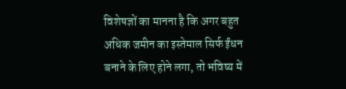विशेषज्ञों का मानना है कि अगर बहुत अधिक जमीन का इस्तेमाल सिर्फ ईंधन बनाने के लिए होने लगा, तो भविष्य में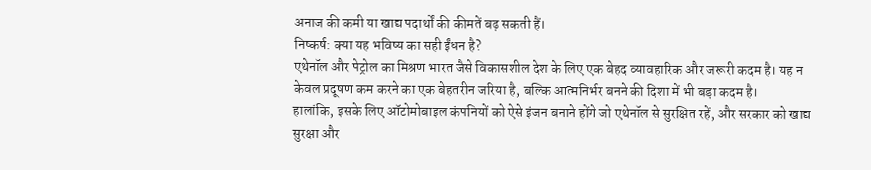अनाज की कमी या खाद्य पदार्थों की कीमतें बढ़ सकती हैं।
निष्कर्ष: क्या यह भविष्य का सही ईंधन है?
एथेनॉल और पेट्रोल का मिश्रण भारत जैसे विकासशील देश के लिए एक बेहद व्यावहारिक और जरूरी कदम है। यह न केवल प्रदूषण कम करने का एक बेहतरीन जरिया है, बल्कि आत्मनिर्भर बनने की दिशा में भी बड़ा कदम है।
हालांकि, इसके लिए ऑटोमोबाइल कंपनियों को ऐसे इंजन बनाने होंगे जो एथेनॉल से सुरक्षित रहें, और सरकार को खाद्य सुरक्षा और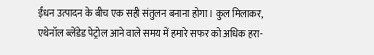ईंधन उत्पादन के बीच एक सही संतुलन बनाना होगा। कुल मिलाकर, एथेनॉल ब्लेंडेड पेट्रोल आने वाले समय में हमारे सफर को अधिक हरा-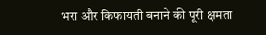भरा और किफायती बनाने की पूरी क्षमता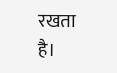रखता है।